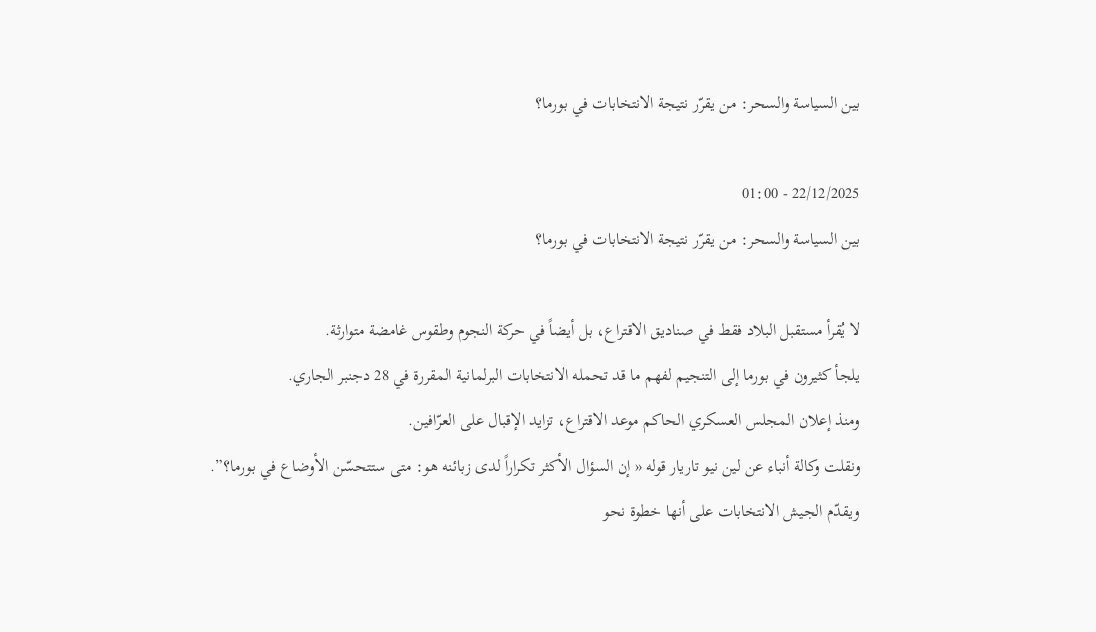بين السياسة والسحر: من يقرّر نتيجة الانتخابات في بورما؟

22/12/2025 - 01:00
بين السياسة والسحر: من يقرّر نتيجة الانتخابات في بورما؟

لا يُقرأ مستقبل البلاد فقط في صناديق الاقتراع، بل أيضاً في حركة النجوم وطقوس غامضة متوارثة.
يلجأ كثيرون في بورما إلى التنجيم لفهم ما قد تحمله الانتخابات البرلمانية المقررة في 28 دجنبر الجاري.
ومنذ إعلان المجلس العسكري الحاكم موعد الاقتراع، تزايد الإقبال على العرّافين.
ونقلت وكالة أنباء عن لين نيو تاريار قوله « إن السؤال الأكثر تكراراً لدى زبائنه هو: متى ستتحسّن الأوضاع في بورما؟”.
ويقدّم الجيش الانتخابات على أنها خطوة نحو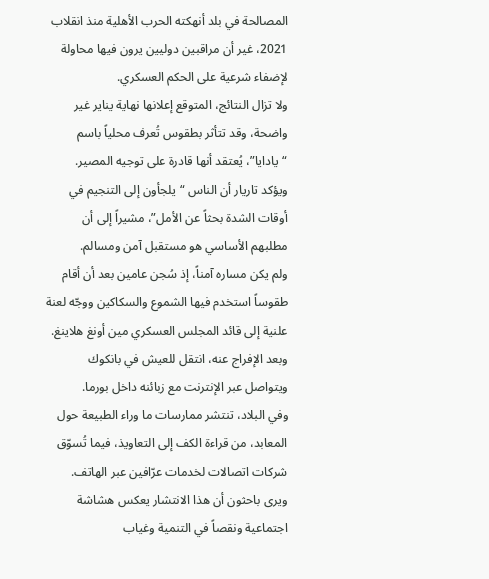المصالحة في بلد أنهكته الحرب الأهلية منذ انقلاب 2021، غير أن مراقبين دوليين يرون فيها محاولة لإضفاء شرعية على الحكم العسكري.
ولا تزال النتائج، المتوقع إعلانها نهاية يناير غير واضحة، وقد تتأثر بطقوس تُعرف محلياً باسم “يادايا”، يُعتقد أنها قادرة على توجيه المصير.
ويؤكد تاريار أن الناس “يلجأون إلى التنجيم في أوقات الشدة بحثاً عن الأمل”، مشيراً إلى أن مطلبهم الأساسي هو مستقبل آمن ومسالم.
ولم يكن مساره آمناً، إذ سُجن عامين بعد أن أقام طقوساً استخدم فيها الشموع والسكاكين ووجّه لعنة علنية إلى قائد المجلس العسكري مين أونغ هلاينغ. وبعد الإفراج عنه، انتقل للعيش في بانكوك ويتواصل عبر الإنترنت مع زبائنه داخل بورما.
وفي البلاد، تنتشر ممارسات ما وراء الطبيعة حول المعابد، من قراءة الكف إلى التعاويذ، فيما تُسوّق شركات اتصالات لخدمات عرّافين عبر الهاتف.
ويرى باحثون أن هذا الانتشار يعكس هشاشة اجتماعية ونقصاً في التنمية وغياب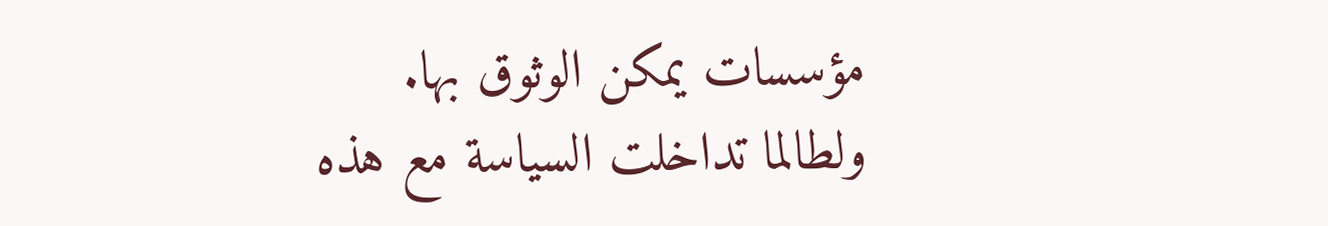مؤسسات يمكن الوثوق بها.
ولطالما تداخلت السياسة مع هذه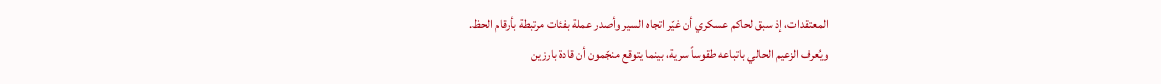المعتقدات، إذ سبق لحاكم عسكري أن غيّر اتجاه السير وأصدر عملة بفئات مرتبطة بأرقام الحظ.
ويُعرف الزعيم الحالي باتباعه طقوساً سرية، بينما يتوقع منجّمون أن قادة بارزين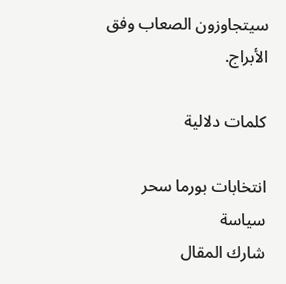سيتجاوزون الصعاب وفق الأبراج.

كلمات دلالية

انتخابات بورما سحر سياسة
شارك المقال